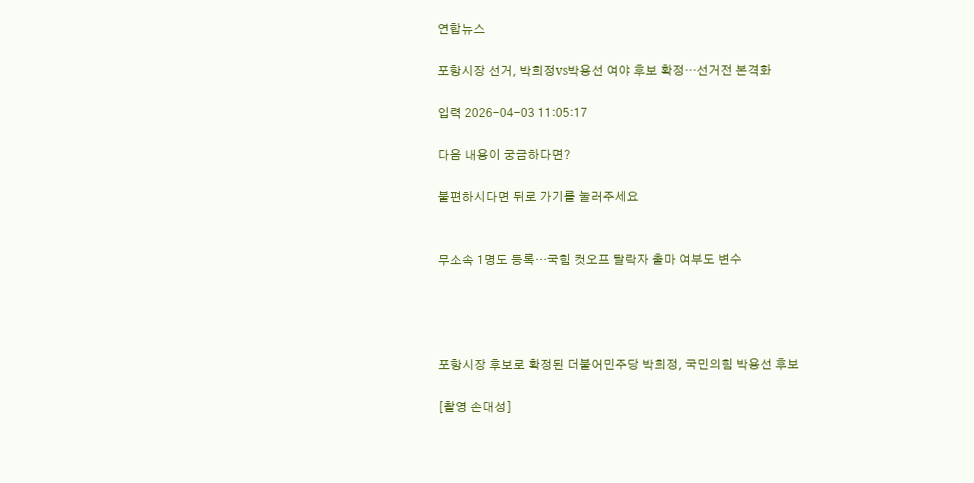연합뉴스

포항시장 선거, 박희정vs박용선 여야 후보 확정…선거전 본격화

입력 2026-04-03 11:05:17

다음 내용이 궁금하다면?

불편하시다면 뒤로 가기를 눌러주세요


무소속 1명도 등록…국힘 컷오프 탈락자 출마 여부도 변수




포항시장 후보로 확정된 더불어민주당 박희정, 국민의힘 박용선 후보

[촬영 손대성]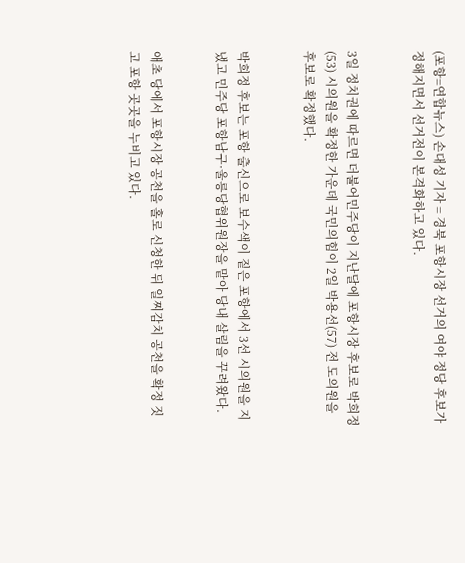(포항=연합뉴스) 손대성 기자 = 경북 포항시장 선거의 여야 정당 후보가 정해지면서 선거전이 본격화하고 있다.


3일 정치권에 따르면 더불어민주당이 지난달에 포항시장 후보로 박희정(53) 시의원을 확정한 가운데 국민의힘이 2일 박용선(57) 전 도의원을 후보로 확정했다.


박희정 후보는 포항 출신으로 보수색이 짙은 포항에서 3선 시의원을 지냈고 민주당 포항남구·울릉당협위원장을 맡아 당내 살림을 꾸려왔다.


애초 당에서 포항시장 공천을 홀로 신청한 뒤 일찌감치 공천을 확정 짓고 포항 곳곳을 누비고 있다.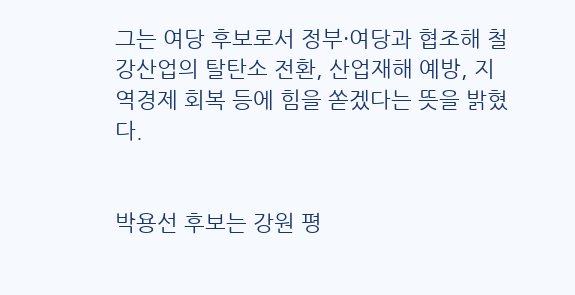그는 여당 후보로서 정부·여당과 협조해 철강산업의 탈탄소 전환, 산업재해 예방, 지역경제 회복 등에 힘을 쏟겠다는 뜻을 밝혔다.


박용선 후보는 강원 평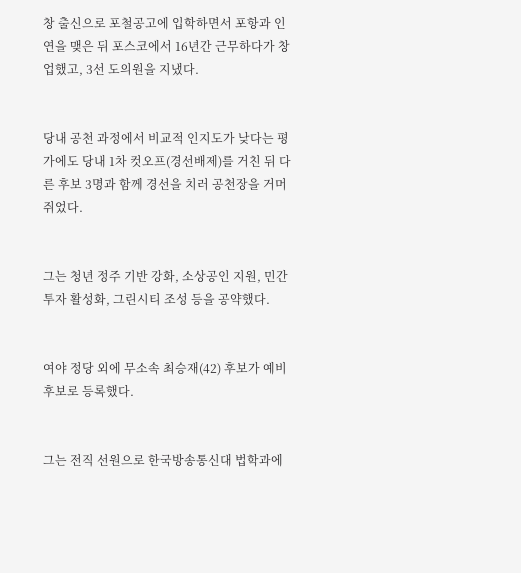창 출신으로 포철공고에 입학하면서 포항과 인연을 맺은 뒤 포스코에서 16년간 근무하다가 창업했고, 3선 도의원을 지냈다.


당내 공천 과정에서 비교적 인지도가 낮다는 평가에도 당내 1차 컷오프(경선배제)를 거친 뒤 다른 후보 3명과 함께 경선을 치러 공천장을 거머쥐었다.


그는 청년 정주 기반 강화, 소상공인 지원, 민간투자 활성화, 그린시티 조성 등을 공약했다.


여야 정당 외에 무소속 최승재(42) 후보가 예비후보로 등록했다.


그는 전직 선원으로 한국방송통신대 법학과에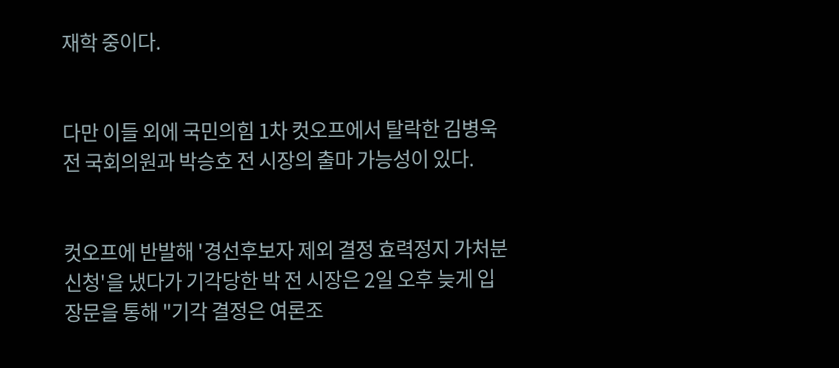재학 중이다.


다만 이들 외에 국민의힘 1차 컷오프에서 탈락한 김병욱 전 국회의원과 박승호 전 시장의 출마 가능성이 있다.


컷오프에 반발해 '경선후보자 제외 결정 효력정지 가처분 신청'을 냈다가 기각당한 박 전 시장은 2일 오후 늦게 입장문을 통해 "기각 결정은 여론조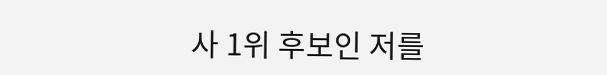사 1위 후보인 저를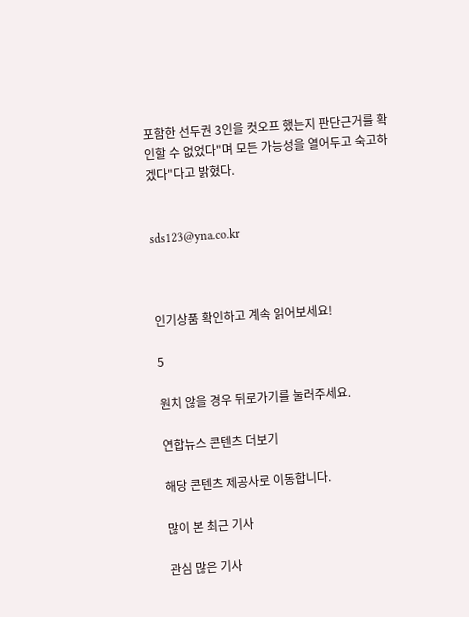포함한 선두권 3인을 컷오프 했는지 판단근거를 확인할 수 없었다"며 모든 가능성을 열어두고 숙고하겠다"다고 밝혔다.


sds123@yna.co.kr



인기상품 확인하고 계속 읽어보세요!

5

원치 않을 경우 뒤로가기를 눌러주세요.

연합뉴스 콘텐츠 더보기

해당 콘텐츠 제공사로 이동합니다.

많이 본 최근 기사

관심 많은 기사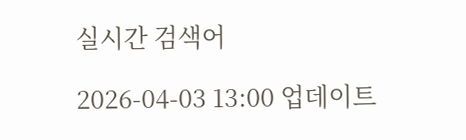실시간 검색어

2026-04-03 13:00 업데이트